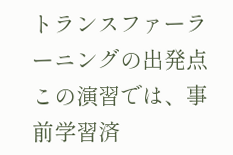トランスファーラーニングの出発点
この演習では、事前学習済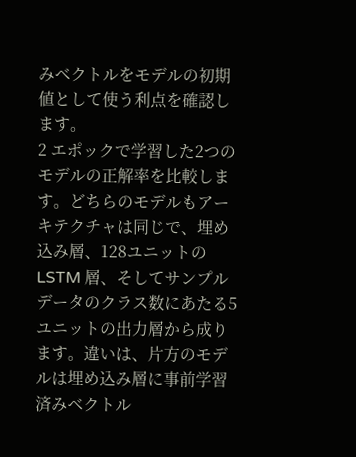みベクトルをモデルの初期値として使う利点を確認します。
2 エポックで学習した2つのモデルの正解率を比較します。どちらのモデルもアーキテクチャは同じで、埋め込み層、128ユニットの LSTM 層、そしてサンプルデータのクラス数にあたる5ユニットの出力層から成ります。違いは、片方のモデルは埋め込み層に事前学習済みベクトル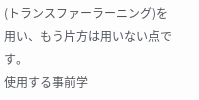(トランスファーラーニング)を用い、もう片方は用いない点です。
使用する事前学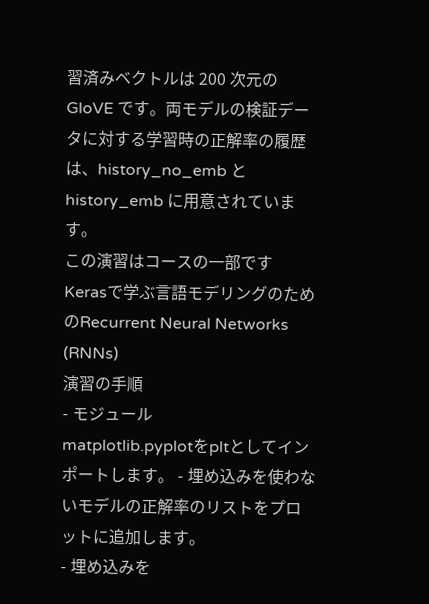習済みベクトルは 200 次元の GloVE です。両モデルの検証データに対する学習時の正解率の履歴は、history_no_emb と history_emb に用意されています。
この演習はコースの一部です
Kerasで学ぶ言語モデリングのためのRecurrent Neural Networks (RNNs)
演習の手順
- モジュール
matplotlib.pyplotをpltとしてインポートします。 - 埋め込みを使わないモデルの正解率のリストをプロットに追加します。
- 埋め込みを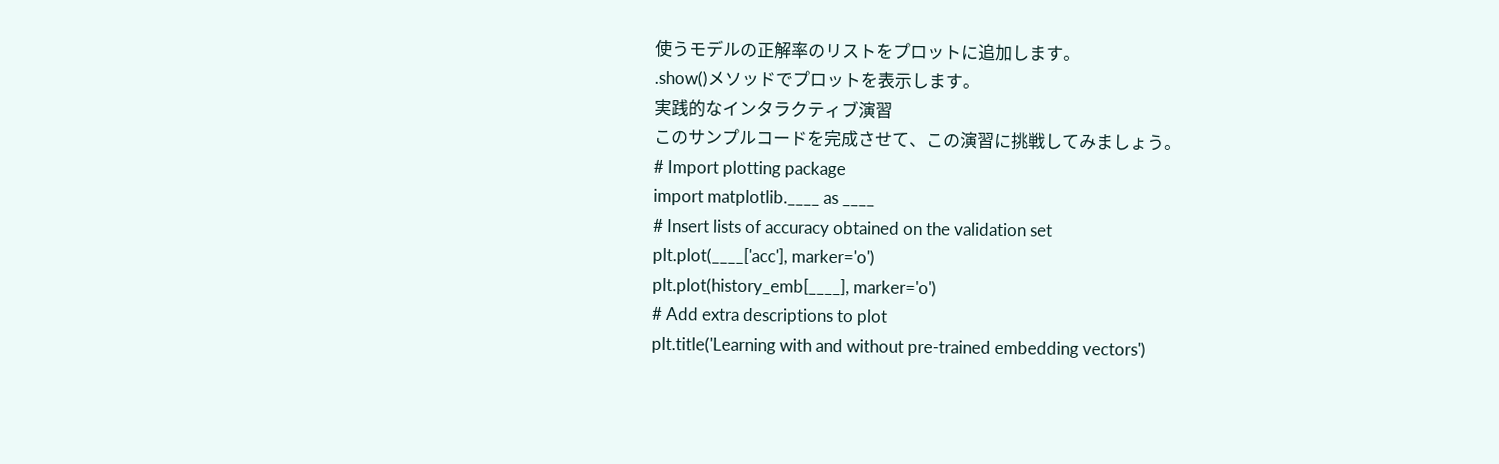使うモデルの正解率のリストをプロットに追加します。
.show()メソッドでプロットを表示します。
実践的なインタラクティブ演習
このサンプルコードを完成させて、この演習に挑戦してみましょう。
# Import plotting package
import matplotlib.____ as ____
# Insert lists of accuracy obtained on the validation set
plt.plot(____['acc'], marker='o')
plt.plot(history_emb[____], marker='o')
# Add extra descriptions to plot
plt.title('Learning with and without pre-trained embedding vectors')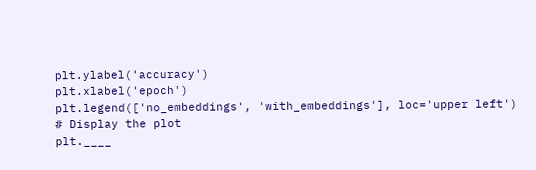plt.ylabel('accuracy')
plt.xlabel('epoch')
plt.legend(['no_embeddings', 'with_embeddings'], loc='upper left')
# Display the plot
plt.____